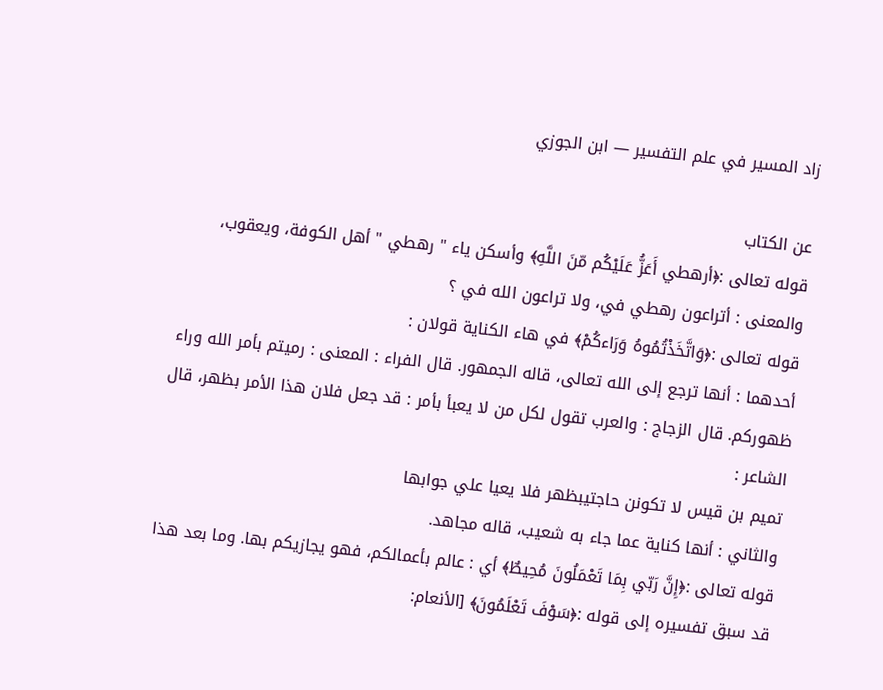زاد المسير في علم التفسير — ابن الجوزي

عن الكتاب
قوله تعالى :﴿أرهطي أَعَزُّ عَلَيْكُم مّنَ اللَّهِ﴾ وأسكن ياء " رهطي " أهل الكوفة، ويعقوب، والمعنى : أتراعون رهطي في، ولا تراعون الله في ؟
قوله تعالى :﴿وَاتَّخَذْتُمُوهُ وَرَاءكُمْ﴾ في هاء الكناية قولان :
أحدهما : أنها ترجع إلى الله تعالى، قاله الجمهور. قال الفراء : المعنى : رميتم بأمر الله وراء ظهوركم. قال الزجاج : والعرب تقول لكل من لا يعبأ بأمر : قد جعل فلان هذا الأمر بظهر، قال الشاعر :
تميم بن قيس لا تكونن حاجتيبظهر فلا يعيا علي جوابها
والثاني : أنها كناية عما جاء به شعيب، قاله مجاهد.
قوله تعالى :﴿إِنَّ رَبّي بِمَا تَعْمَلُونَ مُحِيطٌ﴾ أي : عالم بأعمالكم، فهو يجازيكم بها. وما بعد هذا قد سبق تفسيره إلى قوله :﴿سَوْفَ تَعْلَمُونَ﴾ [الأنعام: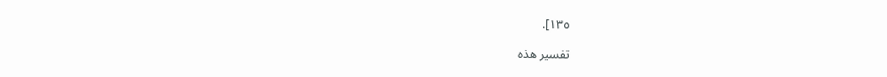١٣٥].

تفسير هذه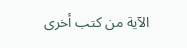الآية من كتب أخرى